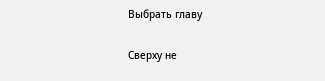Выбрать главу

Сверху не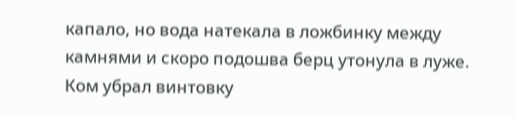капало, но вода натекала в ложбинку между камнями и скоро подошва берц утонула в луже. Ком убрал винтовку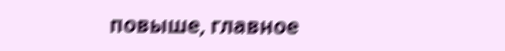повыше, главное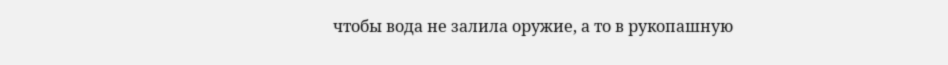чтобы вода не залила оружие, а то в рукопашную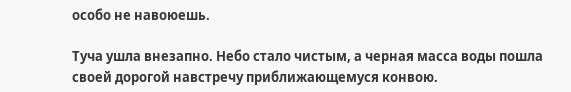особо не навоюешь.

Туча ушла внезапно. Небо стало чистым, а черная масса воды пошла своей дорогой навстречу приближающемуся конвою.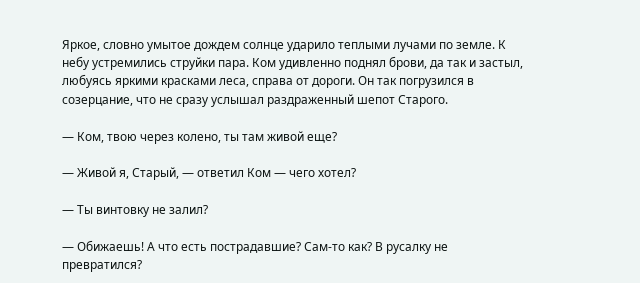Яркое, словно умытое дождем солнце ударило теплыми лучами по земле. К небу устремились струйки пара. Ком удивленно поднял брови, да так и застыл, любуясь яркими красками леса, справа от дороги. Он так погрузился в созерцание, что не сразу услышал раздраженный шепот Старого.

— Ком, твою через колено, ты там живой еще?

— Живой я, Старый, — ответил Ком — чего хотел?

— Ты винтовку не залил?

— Обижаешь! А что есть пострадавшие? Сам-то как? В русалку не превратился?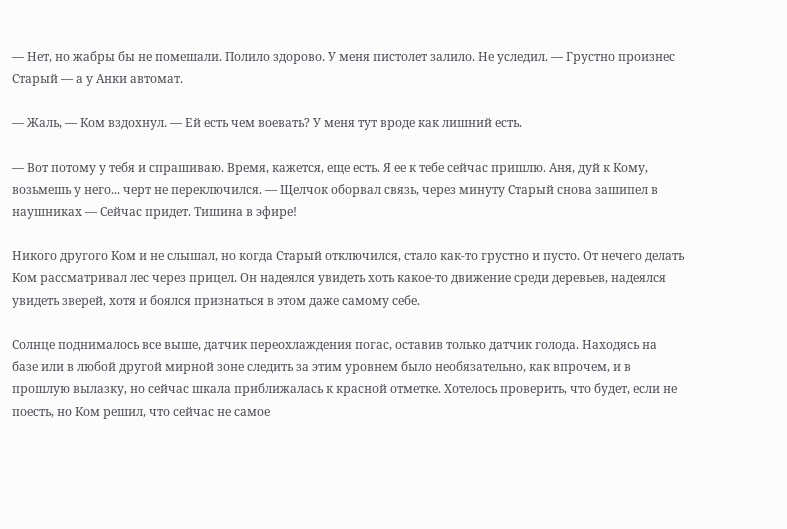— Нет, но жабры бы не помешали. Полило здорово. У меня пистолет залило. Не уследил. — Грустно произнес Старый — а у Анки автомат.

— Жаль, — Ком вздохнул. — Ей есть чем воевать? У меня тут вроде как лишний есть.

— Вот потому у тебя и спрашиваю. Время, кажется, еще есть. Я ее к тебе сейчас пришлю. Аня, дуй к Кому, возьмешь у него... черт не переключился. — Щелчок оборвал связь, через минуту Старый снова зашипел в наушниках — Сейчас придет. Тишина в эфире!

Никого другого Ком и не слышал, но когда Старый отключился, стало как-то грустно и пусто. От нечего делать Ком рассматривал лес через прицел. Он надеялся увидеть хоть какое-то движение среди деревьев, надеялся увидеть зверей, хотя и боялся признаться в этом даже самому себе.

Солнце поднималось все выше, датчик переохлаждения погас, оставив только датчик голода. Находясь на базе или в любой другой мирной зоне следить за этим уровнем было необязательно, как впрочем, и в прошлую вылазку, но сейчас шкала приближалась к красной отметке. Хотелось проверить, что будет, если не поесть, но Ком решил, что сейчас не самое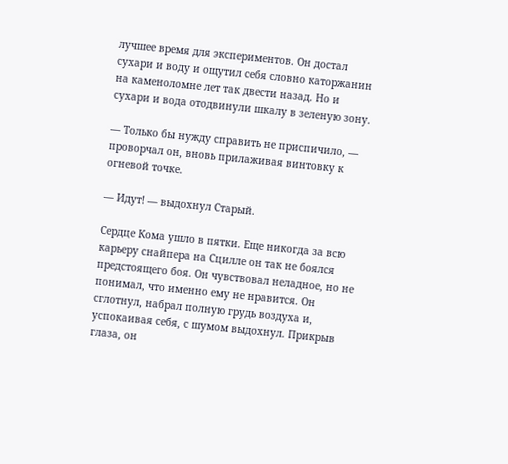лучшее время для экспериментов. Он достал сухари и воду и ощутил себя словно каторжанин на каменоломне лет так двести назад. Но и сухари и вода отодвинули шкалу в зеленую зону.

— Только бы нужду справить не приспичило, — проворчал он, вновь прилаживая винтовку к огневой точке.

— Идут! — выдохнул Старый.

Сердце Кома ушло в пятки. Еще никогда за всю карьеру снайпера на Сцилле он так не боялся предстоящего боя. Он чувствовал неладное, но не понимал, что именно ему не нравится. Он сглотнул, набрал полную грудь воздуха и, успокаивая себя, с шумом выдохнул. Прикрыв глаза, он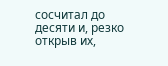сосчитал до десяти и, резко открыв их,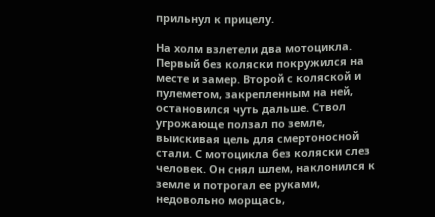прильнул к прицелу.

На холм взлетели два мотоцикла. Первый без коляски покружился на месте и замер. Второй с коляской и пулеметом, закрепленным на ней, остановился чуть дальше. Ствол угрожающе ползал по земле, выискивая цель для смертоносной стали. С мотоцикла без коляски слез человек. Он снял шлем, наклонился к земле и потрогал ее руками, недовольно морщась,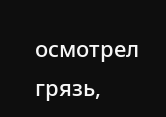осмотрел грязь,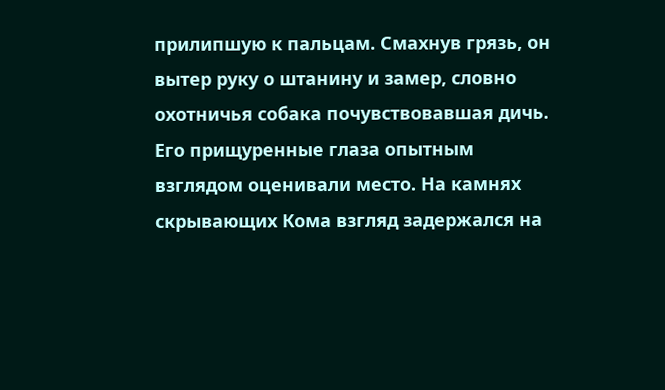прилипшую к пальцам. Смахнув грязь, он вытер руку о штанину и замер, словно охотничья собака почувствовавшая дичь. Его прищуренные глаза опытным взглядом оценивали место. На камнях скрывающих Кома взгляд задержался на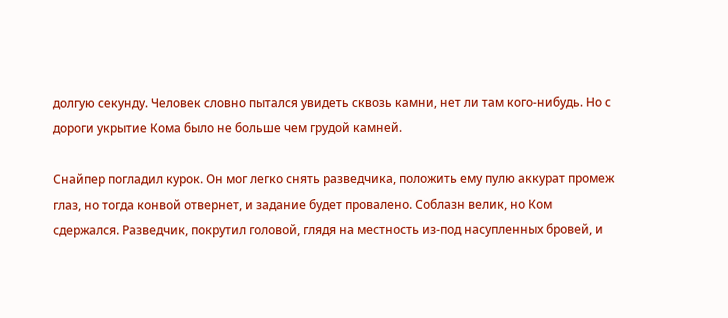долгую секунду. Человек словно пытался увидеть сквозь камни, нет ли там кого-нибудь. Но с дороги укрытие Кома было не больше чем грудой камней.

Снайпер погладил курок. Он мог легко снять разведчика, положить ему пулю аккурат промеж глаз, но тогда конвой отвернет, и задание будет провалено. Соблазн велик, но Ком сдержался. Разведчик, покрутил головой, глядя на местность из-под насупленных бровей, и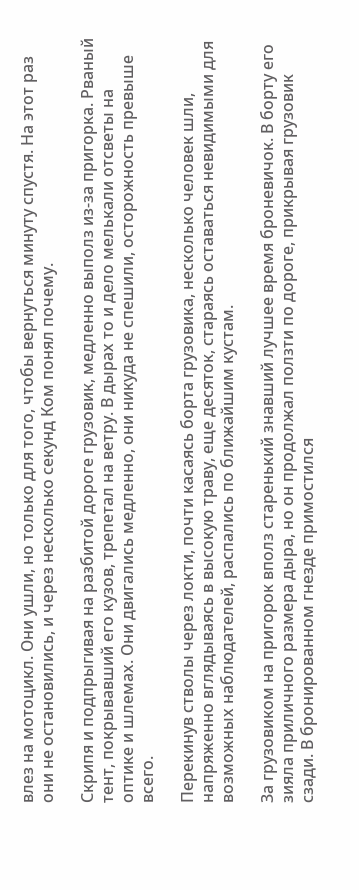влез на мотоцикл. Они ушли, но только для того, чтобы вернуться минуту спустя. На этот раз они не остановились, и через несколько секунд Ком понял почему.

Скрипя и подпрыгивая на разбитой дороге грузовик, медленно выполз из-за пригорка. Рваный тент, покрывавший его кузов, трепетал на ветру. В дырах то и дело мелькали отсветы на оптике и шлемах. Они двигались медленно, они никуда не спешили, осторожность превыше всего.

Перекинув стволы через локти, почти касаясь борта грузовика, несколько человек шли, напряженно вглядываясь в высокую траву, еще десяток, стараясь оставаться невидимыми для возможных наблюдателей, распались по ближайшим кустам.

За грузовиком на пригорок вполз старенький знавший лучшее время броневичок. В борту его зияла приличного размера дыра, но он продолжал ползти по дороге, прикрывая грузовик сзади. В бронированном гнезде примостился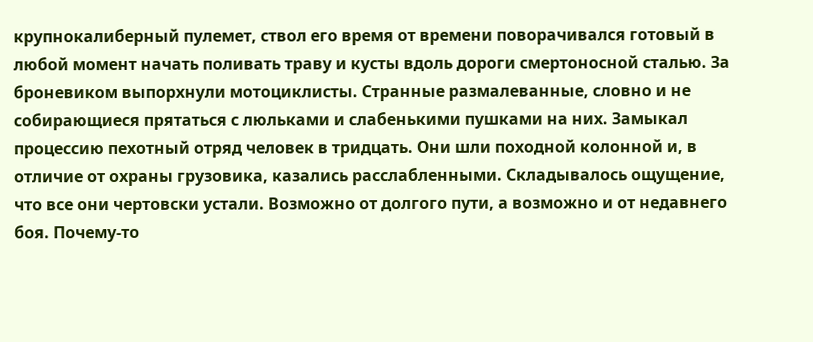крупнокалиберный пулемет, ствол его время от времени поворачивался готовый в любой момент начать поливать траву и кусты вдоль дороги смертоносной сталью. За броневиком выпорхнули мотоциклисты. Странные размалеванные, словно и не собирающиеся прятаться с люльками и слабенькими пушками на них. Замыкал процессию пехотный отряд человек в тридцать. Они шли походной колонной и, в отличие от охраны грузовика, казались расслабленными. Складывалось ощущение, что все они чертовски устали. Возможно от долгого пути, а возможно и от недавнего боя. Почему-то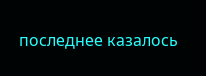последнее казалось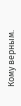Кому верным.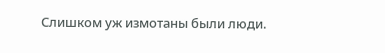Слишком уж измотаны были люди.